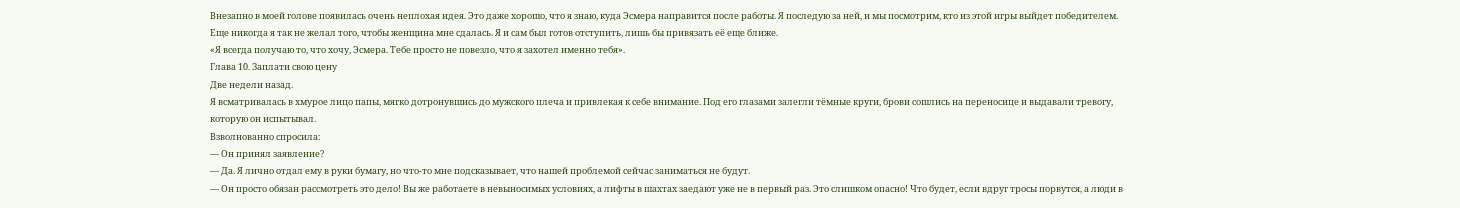Внезапно в моей голове появилась очень неплохая идея. Это даже хорошо, что я знаю, куда Эсмера направится после работы. Я последую за ней, и мы посмотрим, кто из этой игры выйдет победителем.
Еще никогда я так не желал того, чтобы женщина мне сдалась. Я и сам был готов отступить, лишь бы привязать её еще ближе.
«Я всегда получаю то, что хочу, Эсмера. Тебе просто не повезло, что я захотел именно тебя».
Глава 10. Заплати свою цену
Две недели назад.
Я всматривалась в хмурое лицо папы, мягко дотронувшись до мужского плеча и привлекая к себе внимание. Под его глазами залегли тёмные круги, брови сошлись на переносице и выдавали тревогу, которую он испытывал.
Взволнованно спросила:
— Он принял заявление?
— Да. Я лично отдал ему в руки бумагу, но что-то мне подсказывает, что нашей проблемой сейчас заниматься не будут.
— Он просто обязан рассмотреть это дело! Вы же работаете в невыносимых условиях, а лифты в шахтах заедают уже не в первый раз. Это слишком опасно! Что будет, если вдруг тросы порвутся, а люди в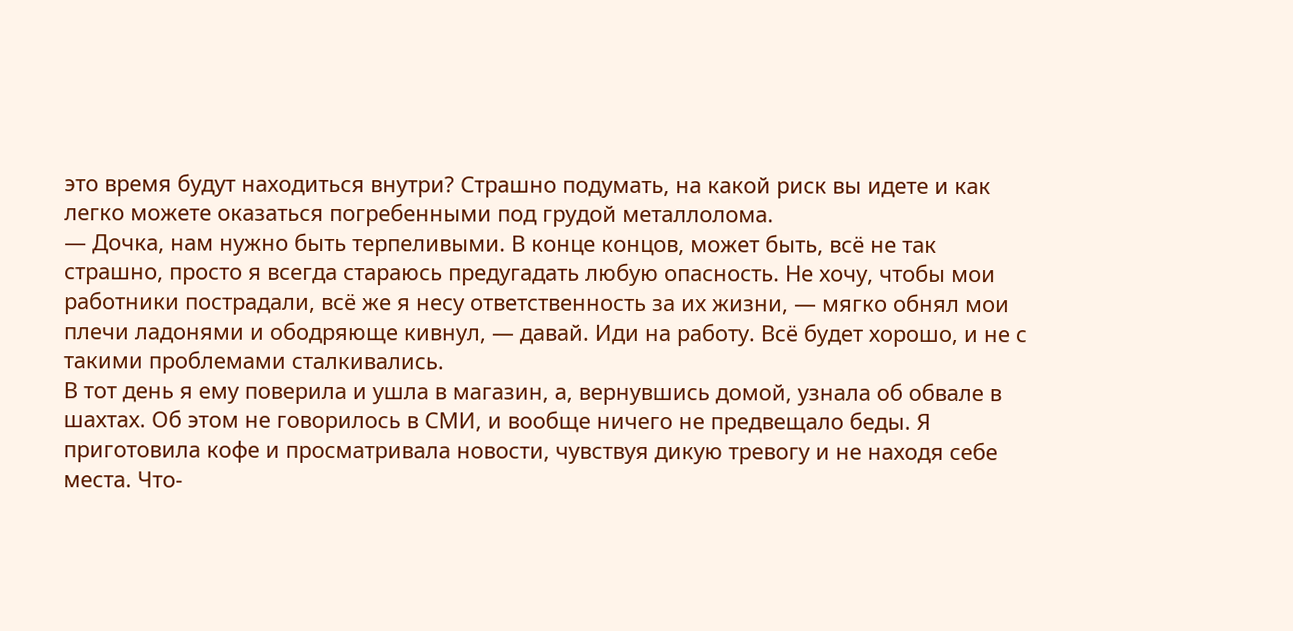это время будут находиться внутри? Страшно подумать, на какой риск вы идете и как легко можете оказаться погребенными под грудой металлолома.
— Дочка, нам нужно быть терпеливыми. В конце концов, может быть, всё не так страшно, просто я всегда стараюсь предугадать любую опасность. Не хочу, чтобы мои работники пострадали, всё же я несу ответственность за их жизни, — мягко обнял мои плечи ладонями и ободряюще кивнул, — давай. Иди на работу. Всё будет хорошо, и не с такими проблемами сталкивались.
В тот день я ему поверила и ушла в магазин, а, вернувшись домой, узнала об обвале в шахтах. Об этом не говорилось в СМИ, и вообще ничего не предвещало беды. Я приготовила кофе и просматривала новости, чувствуя дикую тревогу и не находя себе места. Что-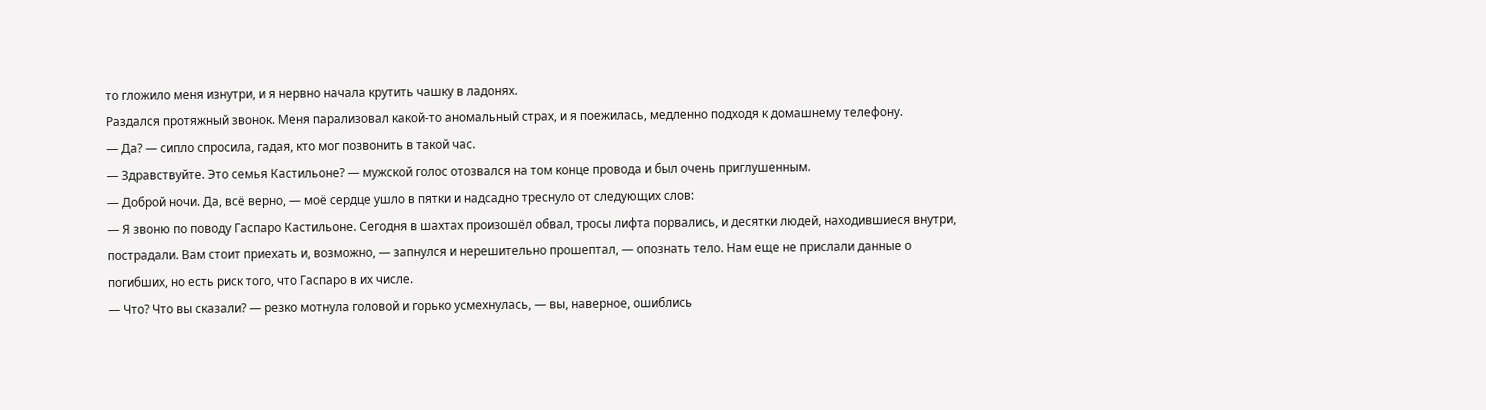то гложило меня изнутри, и я нервно начала крутить чашку в ладонях.
Раздался протяжный звонок. Меня парализовал какой-то аномальный страх, и я поежилась, медленно подходя к домашнему телефону.
— Да? — сипло спросила, гадая, кто мог позвонить в такой час.
— Здравствуйте. Это семья Кастильоне? — мужской голос отозвался на том конце провода и был очень приглушенным.
— Доброй ночи. Да, всё верно, — моё сердце ушло в пятки и надсадно треснуло от следующих слов:
— Я звоню по поводу Гаспаро Кастильоне. Сегодня в шахтах произошёл обвал, тросы лифта порвались, и десятки людей, находившиеся внутри, пострадали. Вам стоит приехать и, возможно, — запнулся и нерешительно прошептал, — опознать тело. Нам еще не прислали данные о погибших, но есть риск того, что Гаспаро в их числе.
— Что? Что вы сказали? — резко мотнула головой и горько усмехнулась, — вы, наверное, ошиблись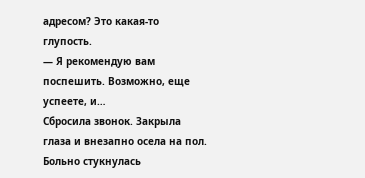адресом? Это какая-то глупость.
— Я рекомендую вам поспешить. Возможно, еще успеете, и…
Сбросила звонок. Закрыла глаза и внезапно осела на пол. Больно стукнулась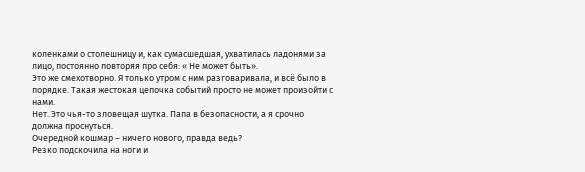коленками о столешницу и, как сумасшедшая, ухватилась ладонями за лицо, постоянно повторяя про себя: « Не может быть».
Это же смехотворно. Я только утром с ним разговаривала, и всё было в порядке. Такая жестокая цепочка событий просто не может произойти с нами.
Нет. Это чья-то зловещая шутка. Папа в безопасности, а я срочно должна проснуться.
Очередной кошмар – ничего нового, правда ведь?
Резко подскочила на ноги и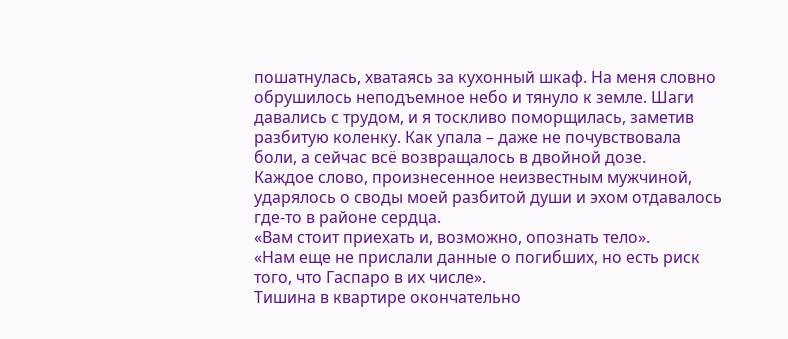пошатнулась, хватаясь за кухонный шкаф. На меня словно обрушилось неподъемное небо и тянуло к земле. Шаги давались с трудом, и я тоскливо поморщилась, заметив разбитую коленку. Как упала – даже не почувствовала боли, а сейчас всё возвращалось в двойной дозе.
Каждое слово, произнесенное неизвестным мужчиной, ударялось о своды моей разбитой души и эхом отдавалось где-то в районе сердца.
«Вам стоит приехать и, возможно, опознать тело».
«Нам еще не прислали данные о погибших, но есть риск того, что Гаспаро в их числе».
Тишина в квартире окончательно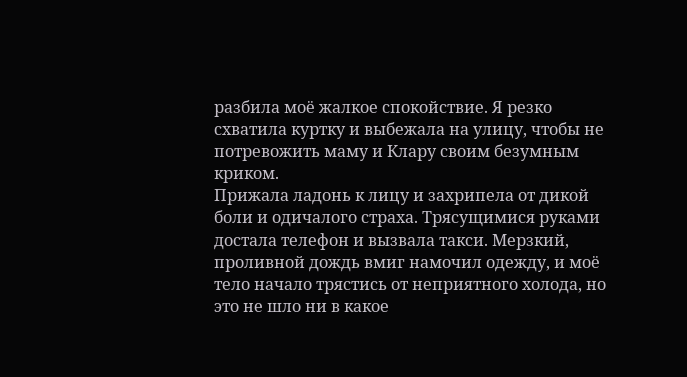разбила моё жалкое спокойствие. Я резко схватила куртку и выбежала на улицу, чтобы не потревожить маму и Клару своим безумным криком.
Прижала ладонь к лицу и захрипела от дикой боли и одичалого страха. Трясущимися руками достала телефон и вызвала такси. Мерзкий, проливной дождь вмиг намочил одежду, и моё тело начало трястись от неприятного холода, но это не шло ни в какое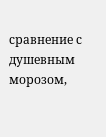сравнение с душевным морозом,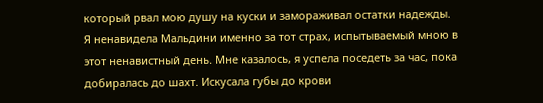который рвал мою душу на куски и замораживал остатки надежды.
Я ненавидела Мальдини именно за тот страх, испытываемый мною в этот ненавистный день. Мне казалось, я успела поседеть за час, пока добиралась до шахт. Искусала губы до крови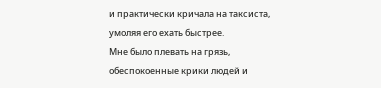и практически кричала на таксиста, умоляя его ехать быстрее.
Мне было плевать на грязь, обеспокоенные крики людей и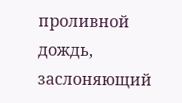проливной дождь, заслоняющий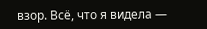взор. Всё, что я видела —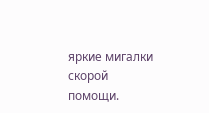яркие мигалки скорой помощи.